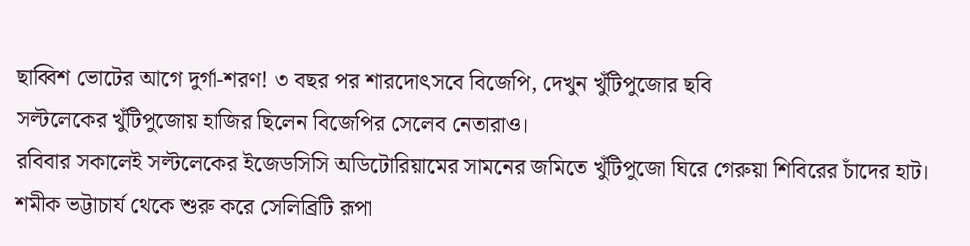ছাব্বিশ ভোটের আগে দুর্গা-শরণ! ৩ বছর পর শারদোৎসবে বিজেপি, দেখুন খুঁটিপুজোর ছবি
সল্টলেকের খুঁটিপুজোয় হাজির ছিলেন বিজেপির সেলেব নেতারাও।
রবিবার সকালেই সল্টলেকের ইজেডসিসি অডিটোরিয়ামের সামনের জমিতে খুঁটিপুজো ঘিরে গেরুয়া শিবিরের চাঁদের হাট। শমীক ভট্টাচার্য থেকে শুরু করে সেলিব্রিটি রূপা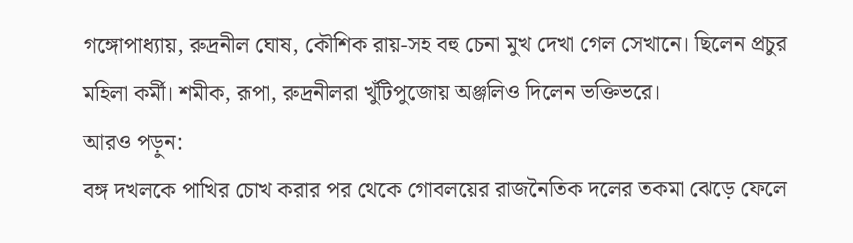গঙ্গোপাধ্যায়, রুদ্রনীল ঘোষ, কৌশিক রায়-সহ বহু চেনা মুখ দেখা গেল সেখানে। ছিলেন প্রচুর মহিলা কর্মী। শমীক, রূপা, রুদ্রনীলরা খুঁটিপুজোয় অঞ্জলিও দিলেন ভক্তিভরে।
আরও পড়ুন:
বঙ্গ দখলকে পাখির চোখ করার পর থেকে গোবলয়ের রাজনৈতিক দলের তকমা ঝেড়ে ফেলে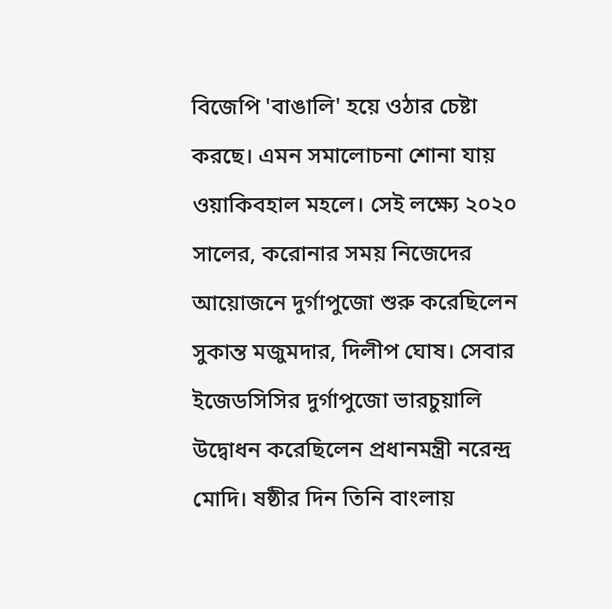বিজেপি 'বাঙালি' হয়ে ওঠার চেষ্টা করছে। এমন সমালোচনা শোনা যায় ওয়াকিবহাল মহলে। সেই লক্ষ্যে ২০২০ সালের, করোনার সময় নিজেদের আয়োজনে দুর্গাপুজো শুরু করেছিলেন সুকান্ত মজুমদার, দিলীপ ঘোষ। সেবার ইজেডসিসির দুর্গাপুজো ভারচুয়ালি উদ্বোধন করেছিলেন প্রধানমন্ত্রী নরেন্দ্র মোদি। ষষ্ঠীর দিন তিনি বাংলায়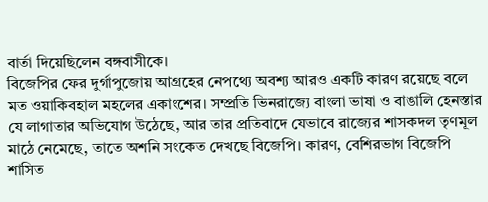বার্তা দিয়েছিলেন বঙ্গবাসীকে।
বিজেপির ফের দুর্গাপুজোয় আগ্রহের নেপথ্যে অবশ্য আরও একটি কারণ রয়েছে বলে মত ওয়াকিবহাল মহলের একাংশের। সম্প্রতি ভিনরাজ্যে বাংলা ভাষা ও বাঙালি হেনস্তার যে লাগাতার অভিযোগ উঠেছে, আর তার প্রতিবাদে যেভাবে রাজ্যের শাসকদল তৃণমূল মাঠে নেমেছে, তাতে অশনি সংকেত দেখছে বিজেপি। কারণ, বেশিরভাগ বিজেপি শাসিত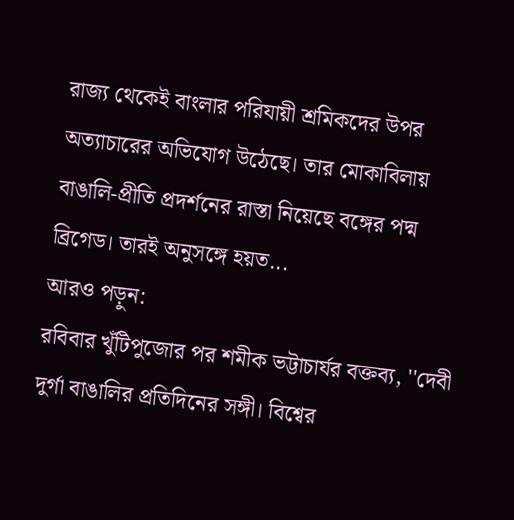রাজ্য থেকেই বাংলার পরিযায়ী শ্রমিকদের উপর অত্যাচারের অভিযোগ উঠেছে। তার মোকাবিলায় বাঙালি-প্রীতি প্রদর্শনের রাস্তা নিয়েছে বঙ্গের পদ্ম ব্রিগেড। তারই অনুসঙ্গে হয়ত...
আরও পড়ুন:
রবিবার খুঁটিপুজোর পর শমীক ভট্টাচার্যর বক্তব্য, ''দেবী দুর্গা বাঙালির প্রতিদিনের সঙ্গী। বিশ্বের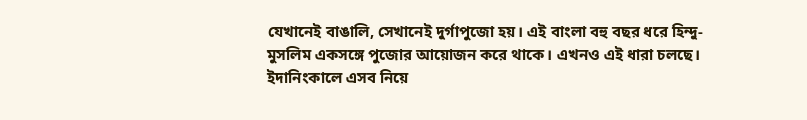যেখানেই বাঙালি, সেখানেই দুর্গাপুজো হয়। এই বাংলা বহু বছর ধরে হিন্দু-মুসলিম একসঙ্গে পুজোর আয়োজন করে থাকে। এখনও এই ধারা চলছে। ইদানিংকালে এসব নিয়ে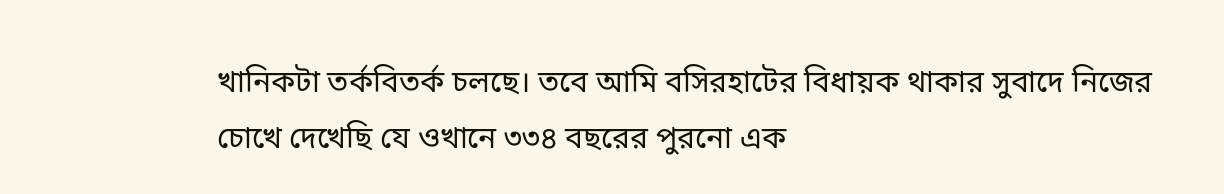খানিকটা তর্কবিতর্ক চলছে। তবে আমি বসিরহাটের বিধায়ক থাকার সুবাদে নিজের চোখে দেখেছি যে ওখানে ৩৩৪ বছরের পুরনো এক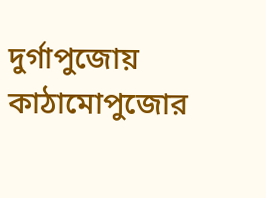দুর্গাপুজোয় কাঠামোপুজোর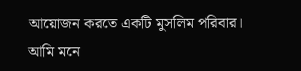আয়োজন করতে একটি মুসলিম পরিবার। আমি মনে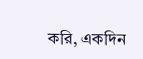করি, একদিন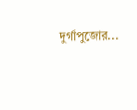দুর্গাপুজোর...